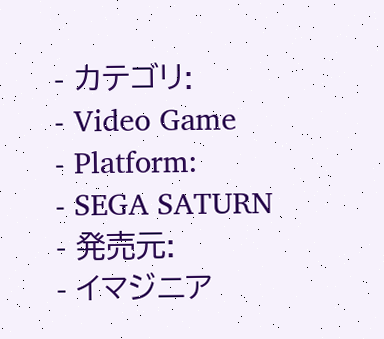- カテゴリ:
- Video Game
- Platform:
- SEGA SATURN
- 発売元:
- イマジニア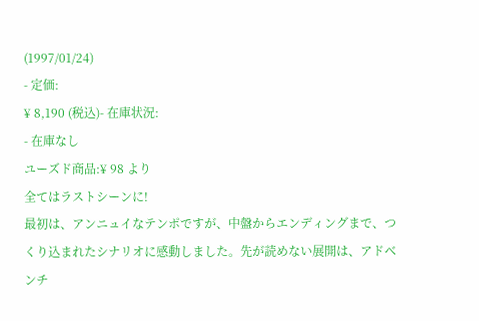(1997/01/24)
- 定価:
¥ 8,190 (税込)- 在庫状況:
- 在庫なし
ユーズド商品:¥ 98 より
全てはラストシーンに!
最初は、アンニュイなテンポですが、中盤からエンディングまで、つくり込まれたシナリオに感動しました。先が読めない展開は、アドベンチ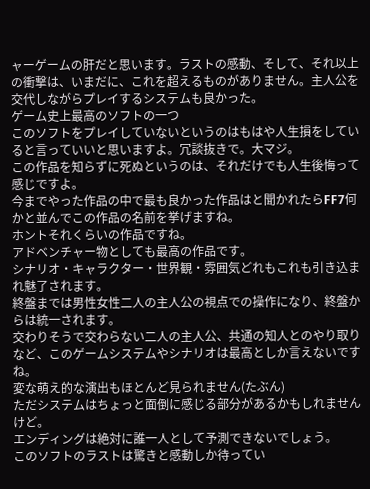ャーゲームの肝だと思います。ラストの感動、そして、それ以上の衝撃は、いまだに、これを超えるものがありません。主人公を交代しながらプレイするシステムも良かった。
ゲーム史上最高のソフトの一つ
このソフトをプレイしていないというのはもはや人生損をしていると言っていいと思いますよ。冗談抜きで。大マジ。
この作品を知らずに死ぬというのは、それだけでも人生後悔って感じですよ。
今までやった作品の中で最も良かった作品はと聞かれたらFF7何かと並んでこの作品の名前を挙げますね。
ホントそれくらいの作品ですね。
アドベンチャー物としても最高の作品です。
シナリオ・キャラクター・世界観・雰囲気どれもこれも引き込まれ魅了されます。
終盤までは男性女性二人の主人公の視点での操作になり、終盤からは統一されます。
交わりそうで交わらない二人の主人公、共通の知人とのやり取りなど、このゲームシステムやシナリオは最高としか言えないですね。
変な萌え的な演出もほとんど見られません(たぶん)
ただシステムはちょっと面倒に感じる部分があるかもしれませんけど。
エンディングは絶対に誰一人として予測できないでしょう。
このソフトのラストは驚きと感動しか待ってい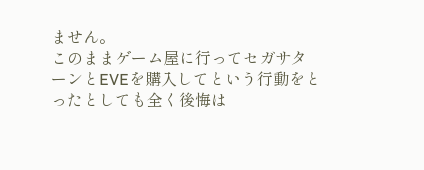ません。
このままゲーム屋に行ってセガサターンとEVEを購入してという行動をとったとしても全く後悔は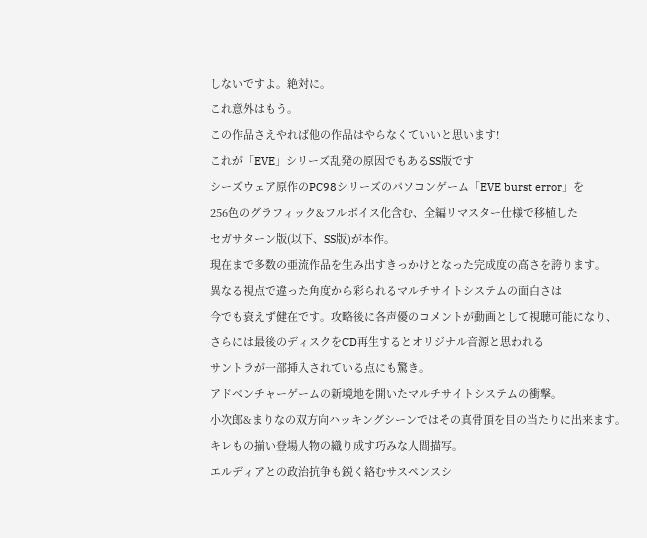しないですよ。絶対に。
これ意外はもう。
この作品さえやれば他の作品はやらなくていいと思います!
これが「EVE」シリーズ乱発の原因でもあるSS版です
シーズウェア原作のPC98シリーズのパソコンゲーム「EVE burst error」を
256色のグラフィック&フルボイス化含む、全編リマスター仕様で移植した
セガサターン版(以下、SS版)が本作。
現在まで多数の亜流作品を生み出すきっかけとなった完成度の高さを誇ります。
異なる視点で違った角度から彩られるマルチサイトシステムの面白さは
今でも衰えず健在です。攻略後に各声優のコメントが動画として視聴可能になり、
さらには最後のディスクをCD再生するとオリジナル音源と思われる
サントラが一部挿入されている点にも驚き。
アドベンチャーゲームの新境地を開いたマルチサイトシステムの衝撃。
小次郎&まりなの双方向ハッキングシーンではその真骨頂を目の当たりに出来ます。
キレもの揃い登場人物の織り成す巧みな人間描写。
エルディアとの政治抗争も鋭く絡むサスペンスシ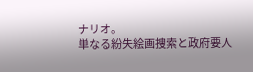ナリオ。
単なる紛失絵画捜索と政府要人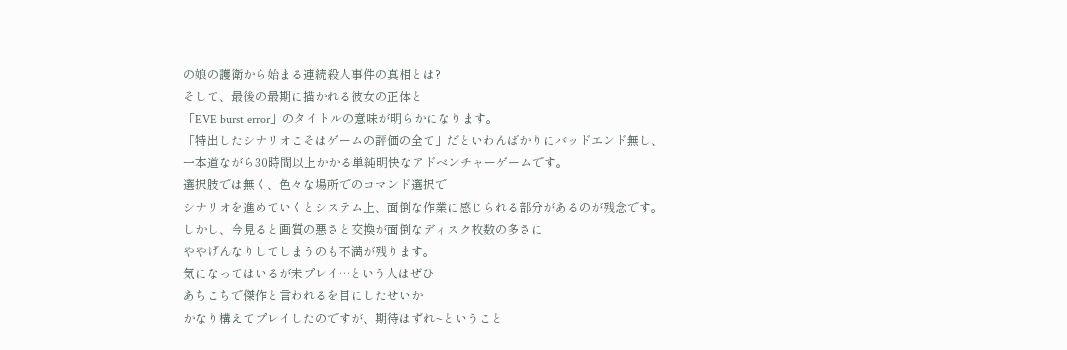の娘の護衛から始まる連続殺人事件の真相とは?
そして、最後の最期に描かれる彼女の正体と
「EVE burst error」のタイトルの意味が明らかになります。
「特出したシナリオこそはゲームの評価の全て」だといわんばかりにバッドエンド無し、
一本道ながら30時間以上かかる単純明快なアドベンチャーゲームです。
選択肢では無く、色々な場所でのコマンド選択で
シナリオを進めていくとシステム上、面倒な作業に感じられる部分があるのが残念です。
しかし、今見ると画質の悪さと交換が面倒なディスク枚数の多さに
ややげんなりしてしまうのも不満が残ります。
気になってはいるが未プレイ…という人はぜひ
あちこちで傑作と言われるを目にしたせいか
かなり構えてプレイしたのですが、期待はずれ~ということ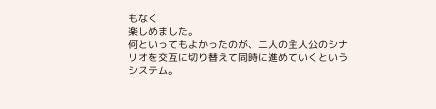もなく
楽しめました。
何といってもよかったのが、二人の主人公のシナリオを交互に切り替えて同時に進めていくというシステム。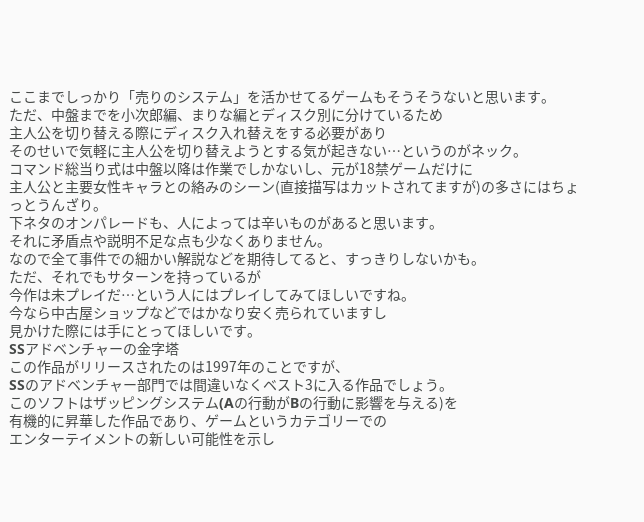ここまでしっかり「売りのシステム」を活かせてるゲームもそうそうないと思います。
ただ、中盤までを小次郎編、まりな編とディスク別に分けているため
主人公を切り替える際にディスク入れ替えをする必要があり
そのせいで気軽に主人公を切り替えようとする気が起きない…というのがネック。
コマンド総当り式は中盤以降は作業でしかないし、元が18禁ゲームだけに
主人公と主要女性キャラとの絡みのシーン(直接描写はカットされてますが)の多さにはちょっとうんざり。
下ネタのオンパレードも、人によっては辛いものがあると思います。
それに矛盾点や説明不足な点も少なくありません。
なので全て事件での細かい解説などを期待してると、すっきりしないかも。
ただ、それでもサターンを持っているが
今作は未プレイだ…という人にはプレイしてみてほしいですね。
今なら中古屋ショップなどではかなり安く売られていますし
見かけた際には手にとってほしいです。
SSアドベンチャーの金字塔
この作品がリリースされたのは1997年のことですが、
SSのアドベンチャー部門では間違いなくベスト3に入る作品でしょう。
このソフトはザッピングシステム(Aの行動がBの行動に影響を与える)を
有機的に昇華した作品であり、ゲームというカテゴリーでの
エンターテイメントの新しい可能性を示し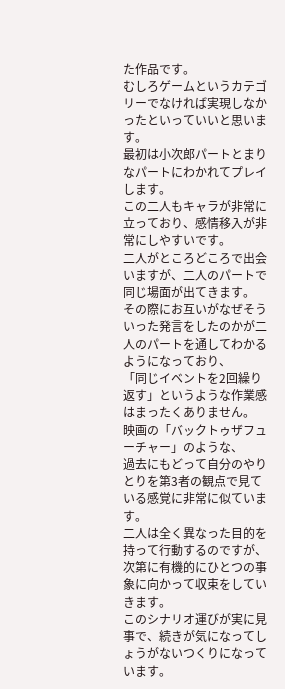た作品です。
むしろゲームというカテゴリーでなければ実現しなかったといっていいと思います。
最初は小次郎パートとまりなパートにわかれてプレイします。
この二人もキャラが非常に立っており、感情移入が非常にしやすいです。
二人がところどころで出会いますが、二人のパートで同じ場面が出てきます。
その際にお互いがなぜそういった発言をしたのかが二人のパートを通してわかるようになっており、
「同じイベントを2回繰り返す」というような作業感はまったくありません。
映画の「バックトゥザフューチャー」のような、
過去にもどって自分のやりとりを第3者の観点で見ている感覚に非常に似ています。
二人は全く異なった目的を持って行動するのですが、
次第に有機的にひとつの事象に向かって収束をしていきます。
このシナリオ運びが実に見事で、続きが気になってしょうがないつくりになっています。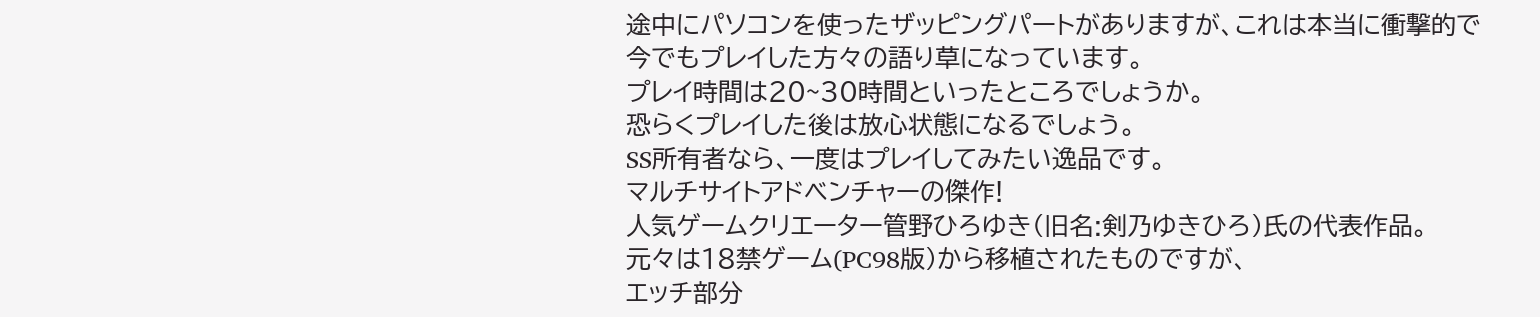途中にパソコンを使ったザッピングパートがありますが、これは本当に衝撃的で
今でもプレイした方々の語り草になっています。
プレイ時間は20~30時間といったところでしょうか。
恐らくプレイした後は放心状態になるでしょう。
SS所有者なら、一度はプレイしてみたい逸品です。
マルチサイトアドベンチャーの傑作!
人気ゲームクリエーター管野ひろゆき(旧名:剣乃ゆきひろ)氏の代表作品。
元々は18禁ゲーム(PC98版)から移植されたものですが、
エッチ部分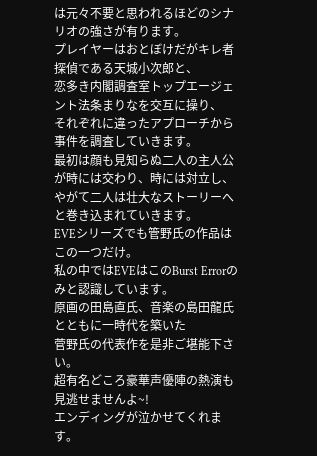は元々不要と思われるほどのシナリオの強さが有ります。
プレイヤーはおとぼけだがキレ者探偵である天城小次郎と、
恋多き内閣調査室トップエージェント法条まりなを交互に操り、
それぞれに違ったアプローチから事件を調査していきます。
最初は顔も見知らぬ二人の主人公が時には交わり、時には対立し、
やがて二人は壮大なストーリーへと巻き込まれていきます。
EVEシリーズでも管野氏の作品はこの一つだけ。
私の中ではEVEはこのBurst Errorのみと認識しています。
原画の田島直氏、音楽の島田龍氏とともに一時代を築いた
菅野氏の代表作を是非ご堪能下さい。
超有名どころ豪華声優陣の熱演も見逃せませんよ~!
エンディングが泣かせてくれます。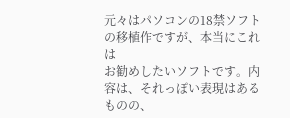元々はパソコンの18禁ソフトの移植作ですが、本当にこれは
お勧めしたいソフトです。内容は、それっぽい表現はあるものの、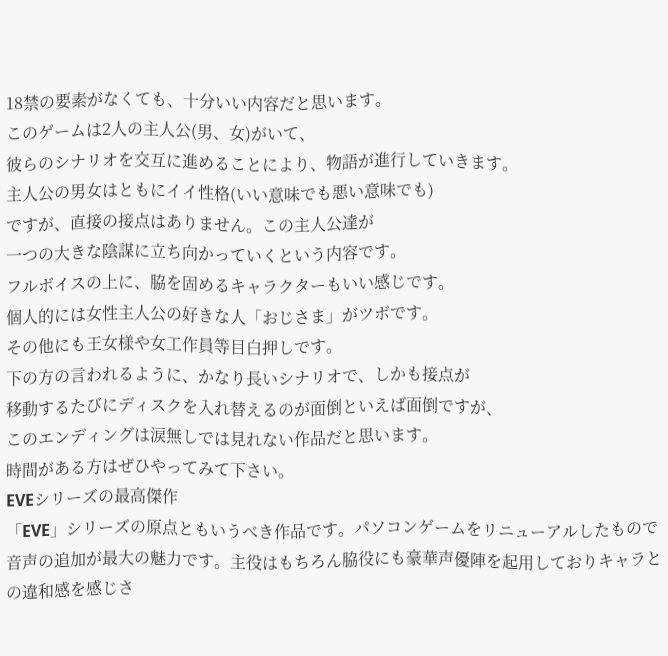18禁の要素がなくても、十分いい内容だと思います。
このゲームは2人の主人公(男、女)がいて、
彼らのシナリオを交互に進めることにより、物語が進行していきます。
主人公の男女はともにイイ性格(いい意味でも悪い意味でも)
ですが、直接の接点はありません。この主人公達が
一つの大きな陰謀に立ち向かっていくという内容です。
フルボイスの上に、脇を固めるキャラクターもいい感じです。
個人的には女性主人公の好きな人「おじさま」がツボです。
その他にも王女様や女工作員等目白押しです。
下の方の言われるように、かなり長いシナリオで、しかも接点が
移動するたびにディスクを入れ替えるのが面倒といえば面倒ですが、
このエンディングは涙無しでは見れない作品だと思います。
時間がある方はぜひやってみて下さい。
EVEシリーズの最高傑作
「EVE」シリーズの原点ともいうべき作品です。パソコンゲームをリニューアルしたもので音声の追加が最大の魅力です。主役はもちろん脇役にも豪華声優陣を起用しておりキャラとの違和感を感じさ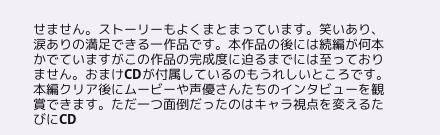せません。ストーリーもよくまとまっています。笑いあり、涙ありの満足できる一作品です。本作品の後には続編が何本かでていますがこの作品の完成度に迫るまでには至っておりません。おまけCDが付属しているのもうれしいところです。本編クリア後にムービーや声優さんたちのインタビューを観賞できます。ただ一つ面倒だったのはキャラ視点を変えるたびにCD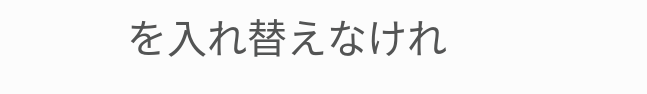を入れ替えなけれ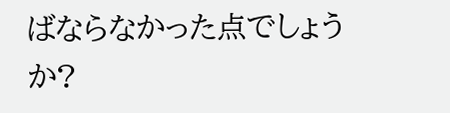ばならなかった点でしょうか?